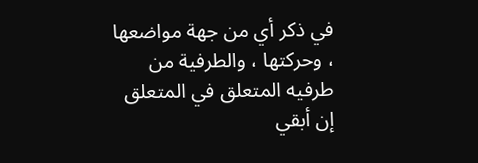في ذكر أي من جهة مواضعها ، وحركتها ، والطرفية من طرفيه المتعلق في المتعلق إن أبقي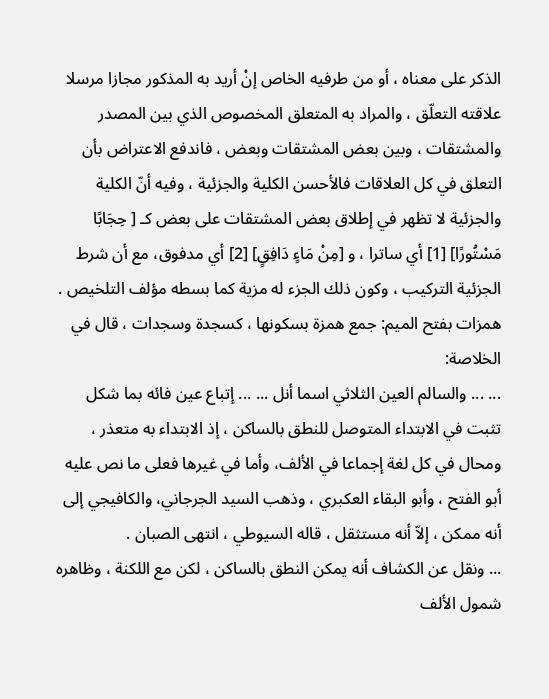الذكر على معناه ، أو من طرفيه الخاص إنْ أريد به المذكور مجازا مرسلا علاقته التعلّق ، والمراد به المتعلق المخصوص الذي بين المصدر والمشتقات ، وبين بعض المشتقات وبعض ، فاندفع الاعتراض بأن التعلق في كل العلاقات فالأحسن الكلية والجزئية ، وفيه أنّ الكلية والجزئية لا تظهر في إطلاق بعض المشتقات على بعض كـ [ حِجَابًا مَسْتُورًا] [1] أي ساترا ، و [مِنْ مَاءٍ دَافِقٍ] [2] أي مدفوق، مع أن شرط الجزئية التركيب ، وكون ذلك الجزء له مزية كما بسطه مؤلف التلخيص .
همزات بفتح الميم: جمع همزة بسكونها ، كسجدة وسجدات ، قال في الخلاصة:
... ... والسالم العين الثلاثي اسما أنل ... ... إتباع عين فائه بما شكل
تثبت في الابتداء المتوصل للنطق بالساكن ، إذ الابتداء به متعذر ، ومحال في كل لغة إجماعا في الألف، وأما في غيرها فعلى ما نص عليه أبو الفتح ، وأبو البقاء العكبري ، وذهب السيد الجرجاني، والكافيجي إلى أنه ممكن ، إلاّ أنه مستثقل ، قاله السيوطي ، انتهى الصبان .
... ونقل عن الكشاف أنه يمكن النطق بالساكن ، لكن مع اللكنة ، وظاهره شمول الألف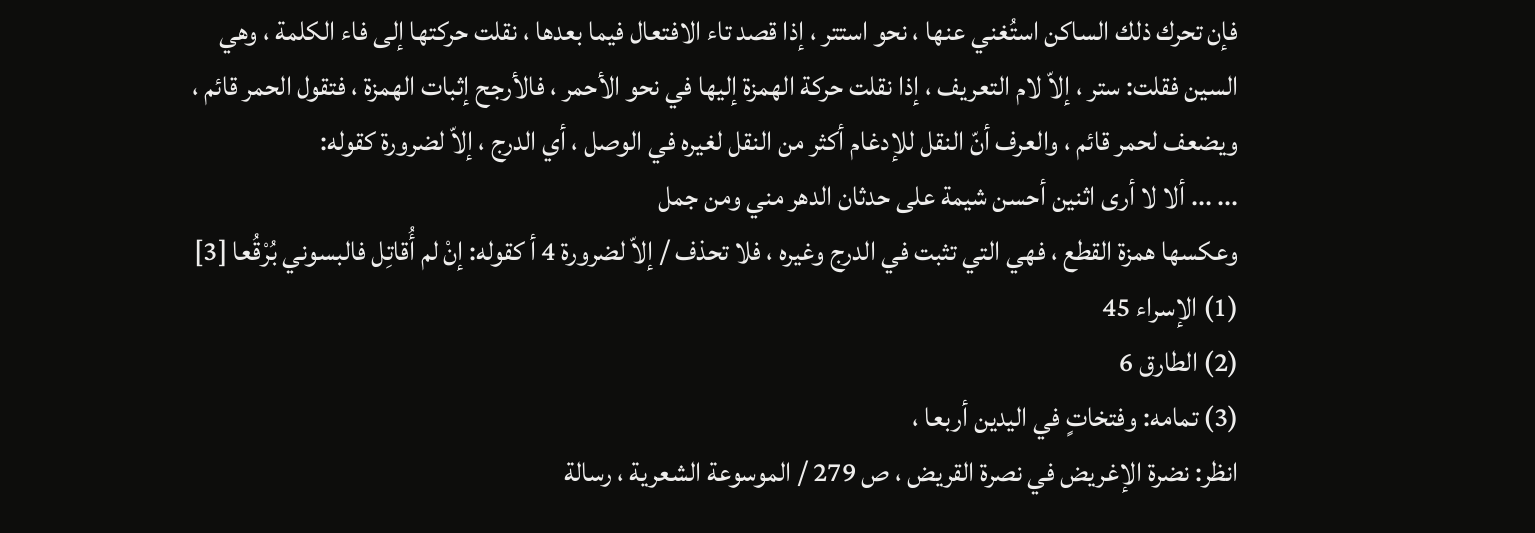فإن تحرك ذلك الساكن استُغني عنها ، نحو استتر ، إذا قصد تاء الافتعال فيما بعدها ، نقلت حركتها إلى فاء الكلمة ، وهي السين فقلت: ستر ، إلاّ لام التعريف ، إذا نقلت حركة الهمزة إليها في نحو الأحمر ، فالأرجح إثبات الهمزة ، فتقول الحمر قائم ، ويضعف لحمر قائم ، والعرف أنّ النقل للإدغام أكثر من النقل لغيره في الوصل ، أي الدرج ، إلاّ لضرورة كقوله:
... ... ألا لا أرى اثنين أحسن شيمة على حدثان الدهر مني ومن جمل
وعكسها همزة القطع ، فهي التي تثبت في الدرج وغيره ، فلا تحذف / إلاّ لضرورة 4 أ كقوله: إنْ لم أُقاتِل فالبسوني بُرْقُعا [3]
(1) الإسراء 45
(2) الطارق 6
(3) تمامه: وفتخاتٍ في اليدين أربعا ،
انظر: نضرة الإغريض في نصرة القريض ، ص 279 / الموسوعة الشعرية ، رسالة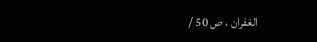الغفران ، ص 50 /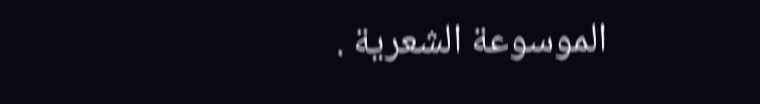الموسوعة الشعرية .